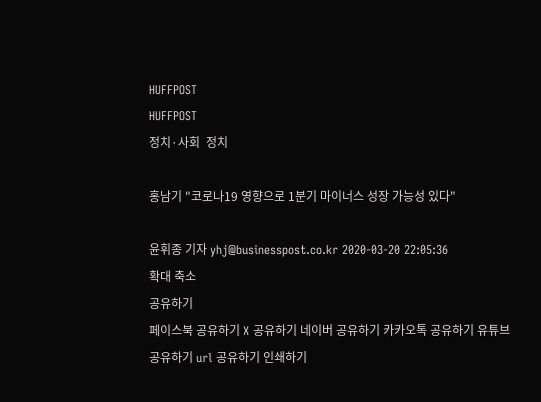HUFFPOST
HUFFPOST
정치·사회  정치

홍남기 "코로나19 영향으로 1분기 마이너스 성장 가능성 있다"

윤휘종 기자 yhj@businesspost.co.kr 2020-03-20 22:05:36
확대 축소
공유하기
페이스북 공유하기 X 공유하기 네이버 공유하기 카카오톡 공유하기 유튜브 공유하기 url 공유하기 인쇄하기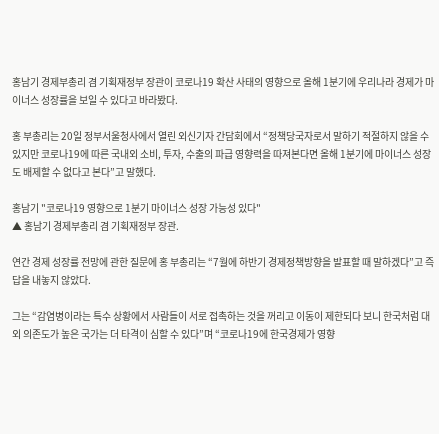홍남기 경제부총리 겸 기획재정부 장관이 코로나19 확산 사태의 영향으로 올해 1분기에 우리나라 경제가 마이너스 성장률을 보일 수 있다고 바라봤다.

홍 부총리는 20일 정부서울청사에서 열린 외신기자 간담회에서 “정책당국자로서 말하기 적절하지 않을 수 있지만 코로나19에 따른 국내외 소비, 투자, 수출의 파급 영향력을 따져본다면 올해 1분기에 마이너스 성장도 배제할 수 없다고 본다”고 말했다.

홍남기 "코로나19 영향으로 1분기 마이너스 성장 가능성 있다"
▲ 홍남기 경제부총리 겸 기획재정부 장관.

연간 경제 성장률 전망에 관한 질문에 홍 부총리는 “7월에 하반기 경제정책방향을 발표할 때 말하겠다”고 즉답을 내놓지 않았다.

그는 “감염병이라는 특수 상황에서 사람들이 서로 접촉하는 것을 꺼리고 이동이 제한되다 보니 한국처럼 대외 의존도가 높은 국가는 더 타격이 심할 수 있다”며 “코로나19에 한국경제가 영향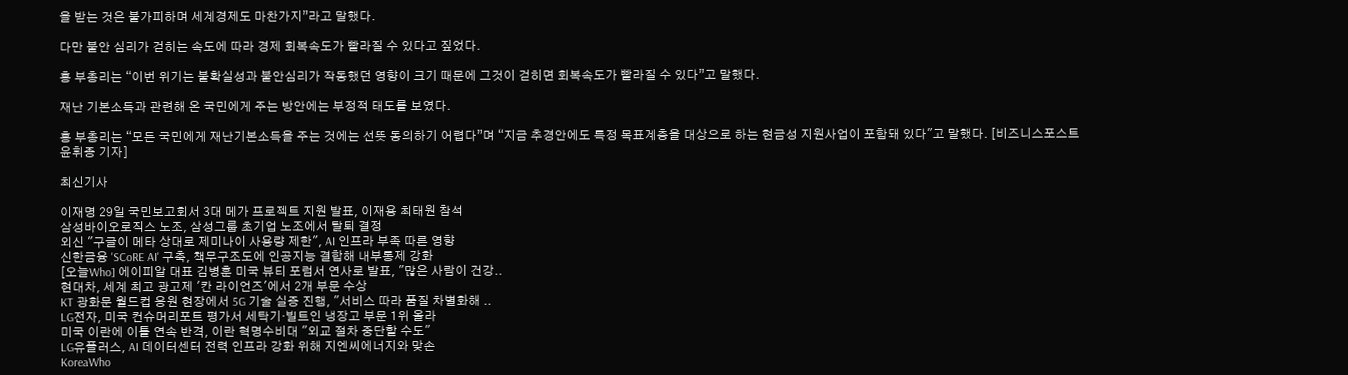을 받는 것은 불가피하며 세계경제도 마찬가지”라고 말했다.

다만 불안 심리가 걷히는 속도에 따라 경제 회복속도가 빨라질 수 있다고 짚었다.

홍 부총리는 “이번 위기는 불확실성과 불안심리가 작동했던 영향이 크기 때문에 그것이 걷히면 회복속도가 빨라질 수 있다”고 말했다.

재난 기본소득과 관련해 온 국민에게 주는 방안에는 부정적 태도를 보였다.

홍 부총리는 “모든 국민에게 재난기본소득을 주는 것에는 선뜻 동의하기 어렵다”며 “지금 추경안에도 특정 목표계층을 대상으로 하는 현금성 지원사업이 포함돼 있다"고 말했다. [비즈니스포스트 윤휘종 기자]

최신기사

이재명 29일 국민보고회서 3대 메가 프로젝트 지원 발표, 이재용 최태원 참석
삼성바이오로직스 노조, 삼성그룹 초기업 노조에서 탈퇴 결정
외신 "구글이 메타 상대로 제미나이 사용량 제한", AI 인프라 부족 따른 영향
신한금융 'SCoRE AI' 구축, 책무구조도에 인공지능 결합해 내부통제 강화
[오늘Who] 에이피알 대표 김병훈 미국 뷰티 포럼서 연사로 발표, "많은 사람이 건강..
현대차, 세계 최고 광고제 '칸 라이언즈'에서 2개 부문 수상
KT 광화문 월드컵 응원 현장에서 5G 기술 실증 진행, "서비스 따라 품질 차별화해 ..
LG전자, 미국 컨슈머리포트 평가서 세탁기·빌트인 냉장고 부문 1위 올라
미국 이란에 이틀 연속 반격, 이란 혁명수비대 "외교 절차 중단할 수도"
LG유플러스, AI 데이터센터 전력 인프라 강화 위해 지엔씨에너지와 맞손
KoreaWho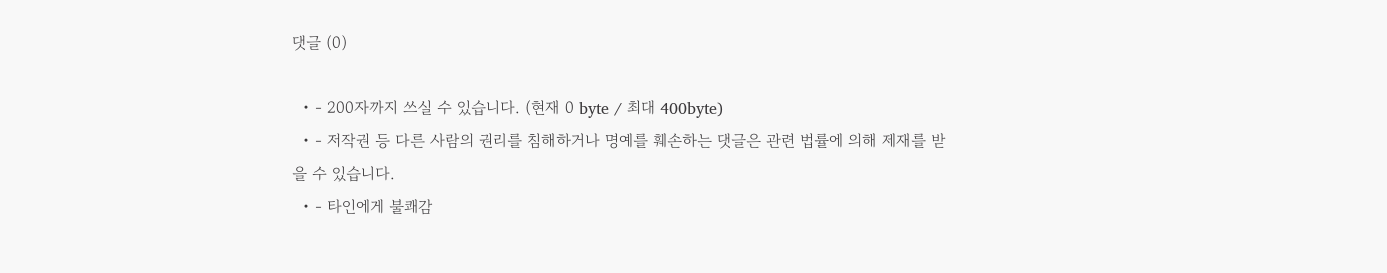댓글 (0)

  • - 200자까지 쓰실 수 있습니다. (현재 0 byte / 최대 400byte)
  • - 저작권 등 다른 사람의 권리를 침해하거나 명예를 훼손하는 댓글은 관련 법률에 의해 제재를 받을 수 있습니다.
  • - 타인에게 불쾌감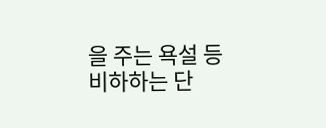을 주는 욕설 등 비하하는 단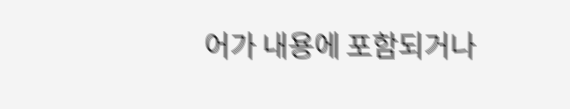어가 내용에 포함되거나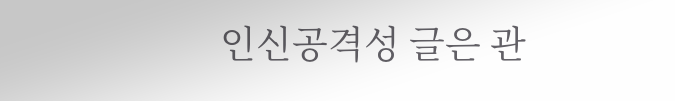인신공격성 글은 관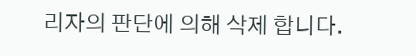리자의 판단에 의해 삭제 합니다.